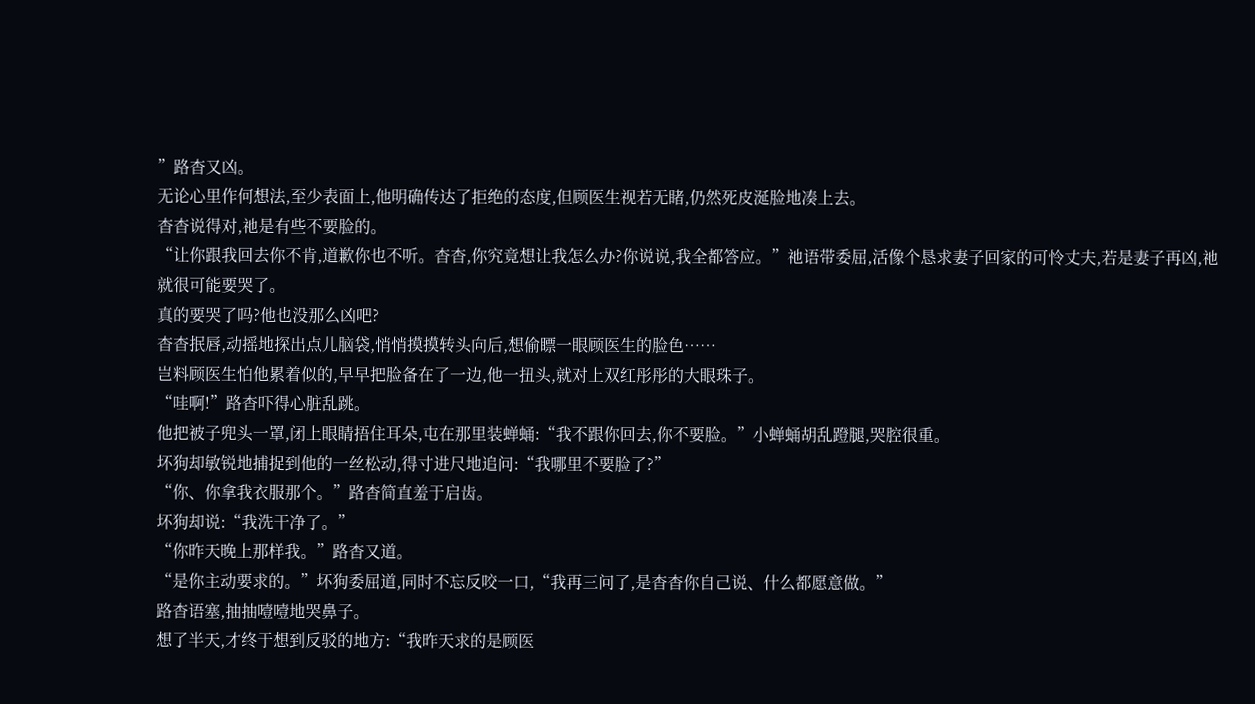”路杳又凶。
无论心里作何想法,至少表面上,他明确传达了拒绝的态度,但顾医生视若无睹,仍然死皮涎脸地凑上去。
杳杳说得对,祂是有些不要脸的。
“让你跟我回去你不肯,道歉你也不听。杳杳,你究竟想让我怎么办?你说说,我全都答应。”祂语带委屈,活像个恳求妻子回家的可怜丈夫,若是妻子再凶,祂就很可能要哭了。
真的要哭了吗?他也没那么凶吧?
杳杳抿唇,动摇地探出点儿脑袋,悄悄摸摸转头向后,想偷瞟一眼顾医生的脸色……
岂料顾医生怕他累着似的,早早把脸备在了一边,他一扭头,就对上双红彤彤的大眼珠子。
“哇啊!”路杳吓得心脏乱跳。
他把被子兜头一罩,闭上眼睛捂住耳朵,屯在那里装蝉蛹:“我不跟你回去,你不要脸。”小蝉蛹胡乱蹬腿,哭腔很重。
坏狗却敏锐地捕捉到他的一丝松动,得寸进尺地追问:“我哪里不要脸了?”
“你、你拿我衣服那个。”路杳简直羞于启齿。
坏狗却说:“我洗干净了。”
“你昨天晚上那样我。”路杳又道。
“是你主动要求的。”坏狗委屈道,同时不忘反咬一口,“我再三问了,是杳杳你自己说、什么都愿意做。”
路杳语塞,抽抽噎噎地哭鼻子。
想了半天,才终于想到反驳的地方:“我昨天求的是顾医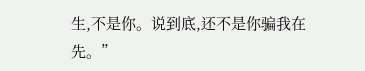生,不是你。说到底,还不是你骗我在先。”